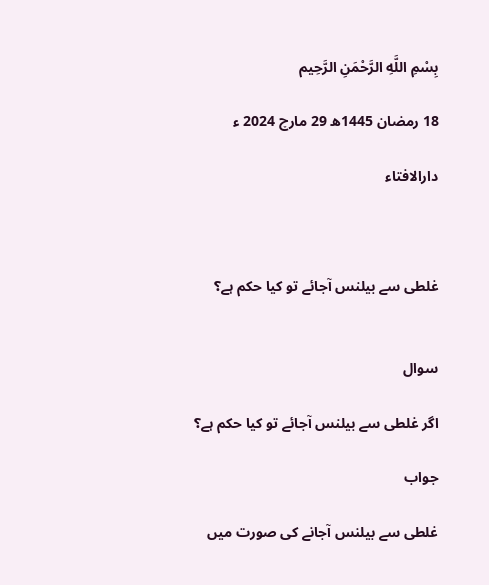بِسْمِ اللَّهِ الرَّحْمَنِ الرَّحِيم

18 رمضان 1445ھ 29 مارچ 2024 ء

دارالافتاء



غلطی سے بیلنس آجائے تو کیا حکم ہے؟


سوال

اگر غلطی سے بیلنس آجائے تو کیا حکم ہے؟

جواب

غلطی سے بیلنس آجانے کی صورت میں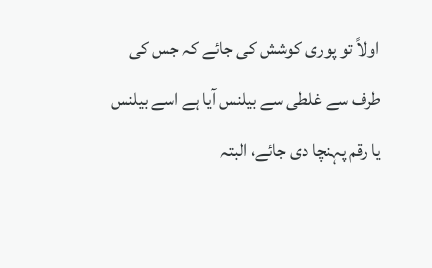اولاً تو پوری کوشش کی جائے کہ جس کی طرف سے غلطی سے بیلنس آیا ہے اسے بیلنس یا رقم پہنچا دی جائے، البتہ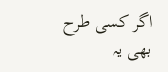اگر کسی طرح بھی یہ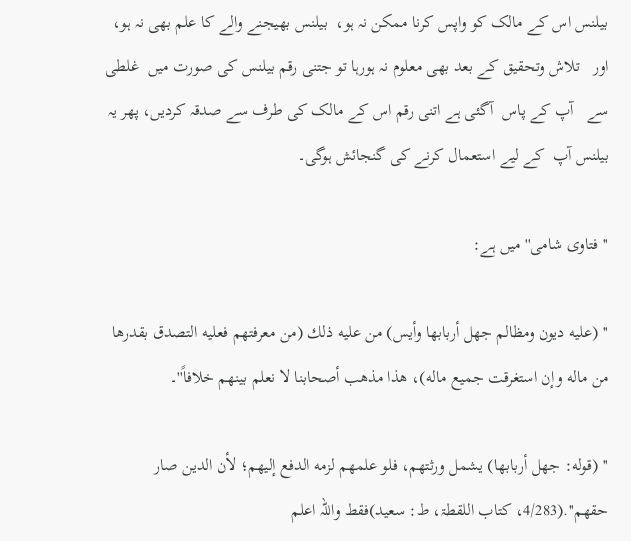بیلنس اس کے مالک کو واپس کرنا ممکن نہ ہو،  بیلنس بھیجنے والے کا علم بھی نہ ہو، اور   تلاش وتحقیق کے بعد بھی معلوم نہ ہورہا تو جتنی رقم بیلنس کی صورت میں  غلطی سے   آپ کے پاس  آگئی ہے اتنی رقم اس کے مالک کی طرف سے صدقہ کردیں، پھر یہ بیلنس آپ  کے لیے استعمال کرنے کی گنجائش ہوگی۔

''فتاوی شامی'' میں ہے:

'' (عليه ديون ومظالم جهل أربابها وأيس) من عليه ذلك (من معرفتهم فعليه التصدق بقدرها من ماله وإن استغرقت جميع ماله)، هذا مذهب أصحابنا لا نعلم بينهم خلافاً''۔

'' (قوله: جهل أربابها) يشمل ورثتهم، فلو علمهم لزمه الدفع إليهم؛ لأن الدين صار حقهم''.(4/283، کتاب اللقطۃ، ط: سعید)فقط واللہ اعلم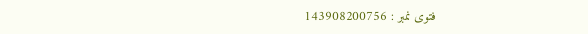فتوی نمبر : 143908200756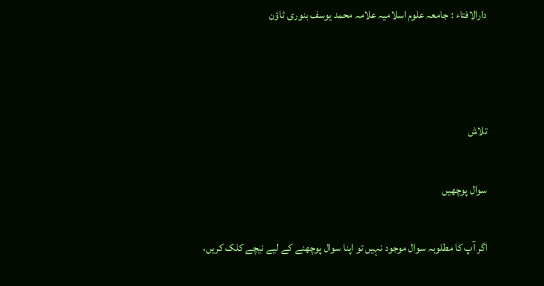دارالافتاء : جامعہ علوم اسلامیہ علامہ محمد یوسف بنوری ٹاؤن



تلاش

سوال پوچھیں

اگر آپ کا مطلوبہ سوال موجود نہیں تو اپنا سوال پوچھنے کے لیے نیچے کلک کریں،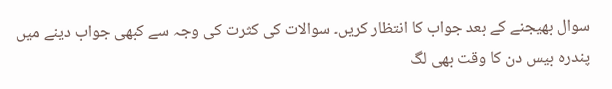سوال بھیجنے کے بعد جواب کا انتظار کریں۔ سوالات کی کثرت کی وجہ سے کبھی جواب دینے میں پندرہ بیس دن کا وقت بھی لگ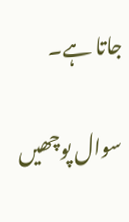جاتا ہے۔

سوال پوچھیں